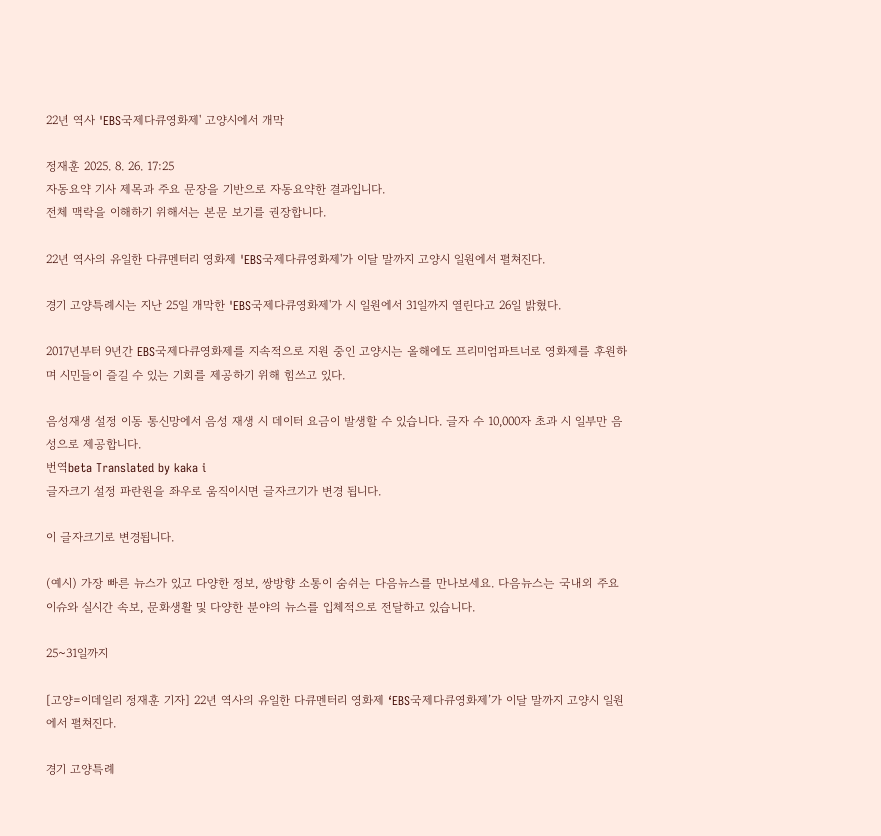22년 역사 'EBS국제다큐영화제' 고양시에서 개막

정재훈 2025. 8. 26. 17:25
자동요약 기사 제목과 주요 문장을 기반으로 자동요약한 결과입니다.
전체 맥락을 이해하기 위해서는 본문 보기를 권장합니다.

22년 역사의 유일한 다큐멘터리 영화제 'EBS국제다큐영화제'가 이달 말까지 고양시 일원에서 펼쳐진다.

경기 고양특례시는 지난 25일 개막한 'EBS국제다큐영화제'가 시 일원에서 31일까지 열린다고 26일 밝혔다.

2017년부터 9년간 EBS국제다큐영화제를 지속적으로 지원 중인 고양시는 올해에도 프리미엄파트너로 영화제를 후원하며 시민들이 즐길 수 있는 기회를 제공하기 위해 힘쓰고 있다.

음성재생 설정 이동 통신망에서 음성 재생 시 데이터 요금이 발생할 수 있습니다. 글자 수 10,000자 초과 시 일부만 음성으로 제공합니다.
번역beta Translated by kaka i
글자크기 설정 파란원을 좌우로 움직이시면 글자크기가 변경 됩니다.

이 글자크기로 변경됩니다.

(예시) 가장 빠른 뉴스가 있고 다양한 정보, 쌍방향 소통이 숨쉬는 다음뉴스를 만나보세요. 다음뉴스는 국내외 주요이슈와 실시간 속보, 문화생활 및 다양한 분야의 뉴스를 입체적으로 전달하고 있습니다.

25~31일까지

[고양=이데일리 정재훈 기자] 22년 역사의 유일한 다큐멘터리 영화제 ‘EBS국제다큐영화제’가 이달 말까지 고양시 일원에서 펼쳐진다.

경기 고양특례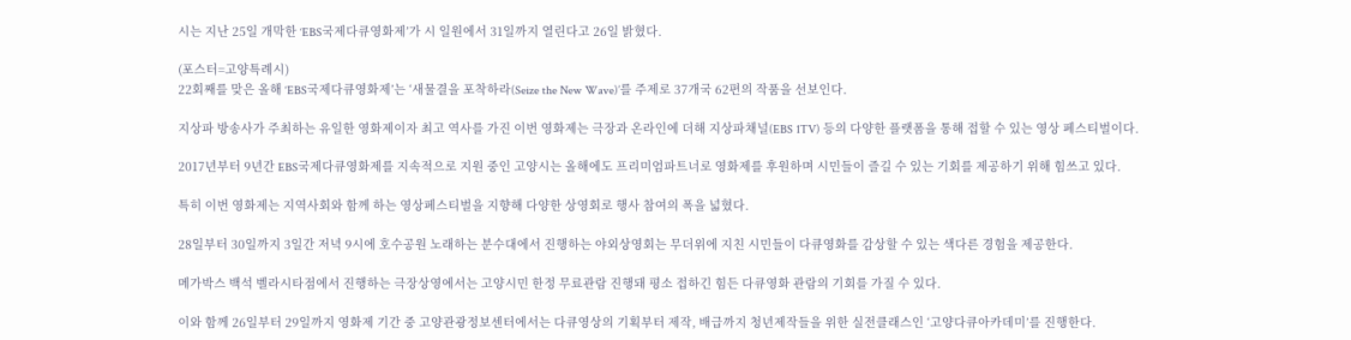시는 지난 25일 개막한 ‘EBS국제다큐영화제’가 시 일원에서 31일까지 열린다고 26일 밝혔다.

(포스터=고양특례시)
22회째를 맞은 올해 ‘EBS국제다큐영화제’는 ‘새물결을 포착하라(Seize the New Wave)’를 주제로 37개국 62편의 작품을 선보인다.

지상파 방송사가 주최하는 유일한 영화제이자 최고 역사를 가진 이번 영화제는 극장과 온라인에 더해 지상파채널(EBS 1TV) 등의 다양한 플랫폼을 통해 접할 수 있는 영상 페스티벌이다.

2017년부터 9년간 EBS국제다큐영화제를 지속적으로 지원 중인 고양시는 올해에도 프리미엄파트너로 영화제를 후원하며 시민들이 즐길 수 있는 기회를 제공하기 위해 힘쓰고 있다.

특히 이번 영화제는 지역사회와 함께 하는 영상페스티벌을 지향해 다양한 상영회로 행사 참여의 폭을 넓혔다.

28일부터 30일까지 3일간 저녁 9시에 호수공원 노래하는 분수대에서 진행하는 야외상영회는 무더위에 지친 시민들이 다큐영화를 감상할 수 있는 색다른 경험을 제공한다.

메가박스 백석 벨라시타점에서 진행하는 극장상영에서는 고양시민 한정 무료관람 진행돼 평소 접하긴 힘든 다큐영화 관람의 기회를 가질 수 있다.

이와 함께 26일부터 29일까지 영화제 기간 중 고양관광정보센터에서는 다큐영상의 기획부터 제작, 배급까지 청년제작들을 위한 실전클래스인 ‘고양다큐아카데미’를 진행한다.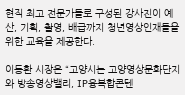현직 최고 전문가들로 구성된 강사진이 예산, 기획, 촬영, 배급까지 청년영상인재들을 위한 교육을 제공한다.

이동환 시장은 “고양시는 고양영상문화단지와 방송영상밸리, IP융복합콘텐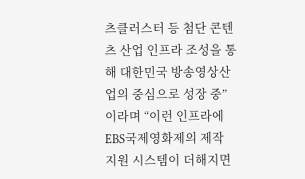츠클러스터 등 첨단 콘텐츠 산업 인프라 조성을 통해 대한민국 방송영상산업의 중심으로 성장 중”이라며 “이런 인프라에 EBS국제영화제의 제작 지원 시스템이 더해지면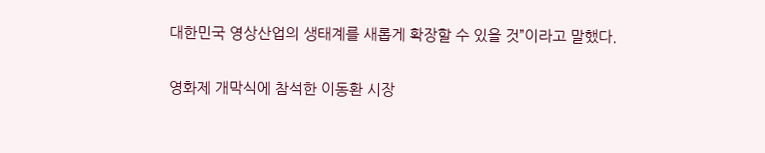대한민국 영상산업의 생태계를 새롭게 확장할 수 있을 것”이라고 말했다.

영화제 개막식에 참석한 이동환 시장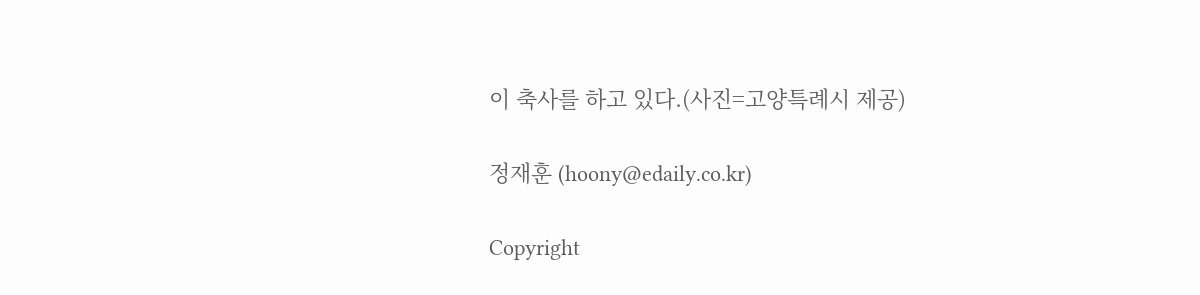이 축사를 하고 있다.(사진=고양특례시 제공)

정재훈 (hoony@edaily.co.kr)

Copyright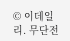© 이데일리. 무단전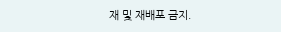재 및 재배포 금지.